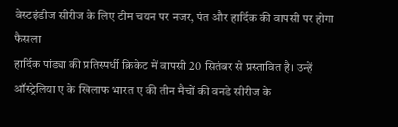वेस्टइंडीज सीरीज के लिए टीम चयन पर नजर, पंत और हार्दिक की वापसी पर होगा फैसला
हार्दिक पांड्या की प्रतिस्पर्धी क्रिकेट में वापसी 20 सितंबर से प्रस्तावित है। उन्हें ऑस्ट्रेलिया ए के खिलाफ भारत ए की तीन मैचों की वनडे सीरीज के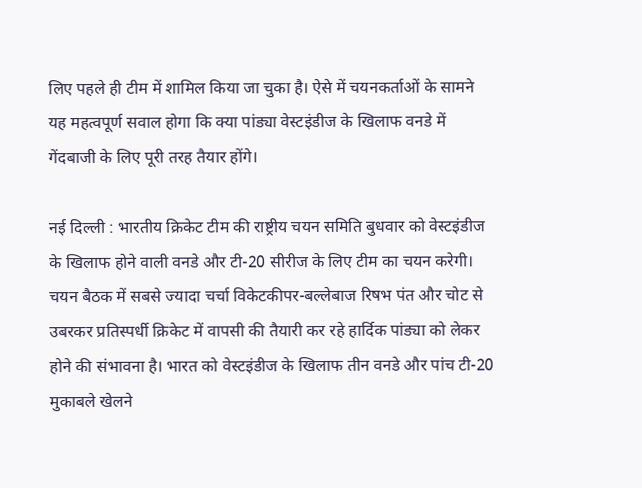लिए पहले ही टीम में शामिल किया जा चुका है। ऐसे में चयनकर्ताओं के सामने यह महत्वपूर्ण सवाल होगा कि क्या पांड्या वेस्टइंडीज के खिलाफ वनडे में गेंदबाजी के लिए पूरी तरह तैयार होंगे।

नई दिल्ली : भारतीय क्रिकेट टीम की राष्ट्रीय चयन समिति बुधवार को वेस्टइंडीज के खिलाफ होने वाली वनडे और टी-20 सीरीज के लिए टीम का चयन करेगी। चयन बैठक में सबसे ज्यादा चर्चा विकेटकीपर-बल्लेबाज रिषभ पंत और चोट से उबरकर प्रतिस्पर्धी क्रिकेट में वापसी की तैयारी कर रहे हार्दिक पांड्या को लेकर होने की संभावना है। भारत को वेस्टइंडीज के खिलाफ तीन वनडे और पांच टी-20 मुकाबले खेलने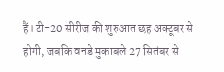हैं। टी-20 सीरीज की शुरुआत छह अक्टूबर से होगी, जबकि वनडे मुकाबले 27 सितंबर से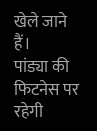खेले जाने हैं।
पांड्या की फिटनेस पर रहेगी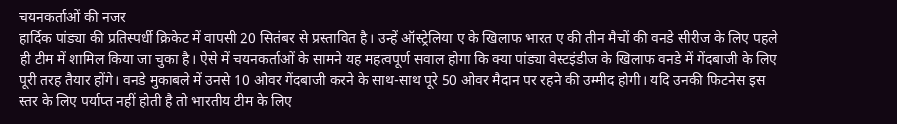चयनकर्ताओं की नजर
हार्दिक पांड्या की प्रतिस्पर्धी क्रिकेट में वापसी 20 सितंबर से प्रस्तावित है। उन्हें ऑस्ट्रेलिया ए के खिलाफ भारत ए की तीन मैचों की वनडे सीरीज के लिए पहले ही टीम में शामिल किया जा चुका है। ऐसे में चयनकर्ताओं के सामने यह महत्वपूर्ण सवाल होगा कि क्या पांड्या वेस्टइंडीज के खिलाफ वनडे में गेंदबाजी के लिए पूरी तरह तैयार होंगे। वनडे मुकाबले में उनसे 10 ओवर गेंदबाजी करने के साथ-साथ पूरे 50 ओवर मैदान पर रहने की उम्मीद होगी। यदि उनकी फिटनेस इस स्तर के लिए पर्याप्त नहीं होती है तो भारतीय टीम के लिए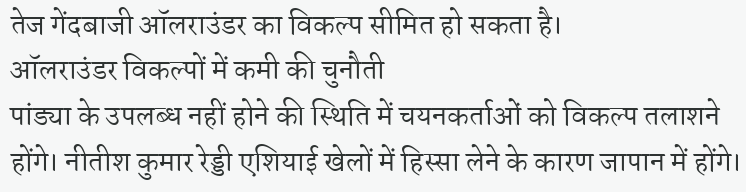तेज गेंदबाजी ऑलराउंडर का विकल्प सीमित हो सकता है।
ऑलराउंडर विकल्पों में कमी की चुनौती
पांड्या के उपलब्ध नहीं होने की स्थिति में चयनकर्ताओं को विकल्प तलाशने होंगे। नीतीश कुमार रेड्डी एशियाई खेलों में हिस्सा लेने के कारण जापान में होंगे।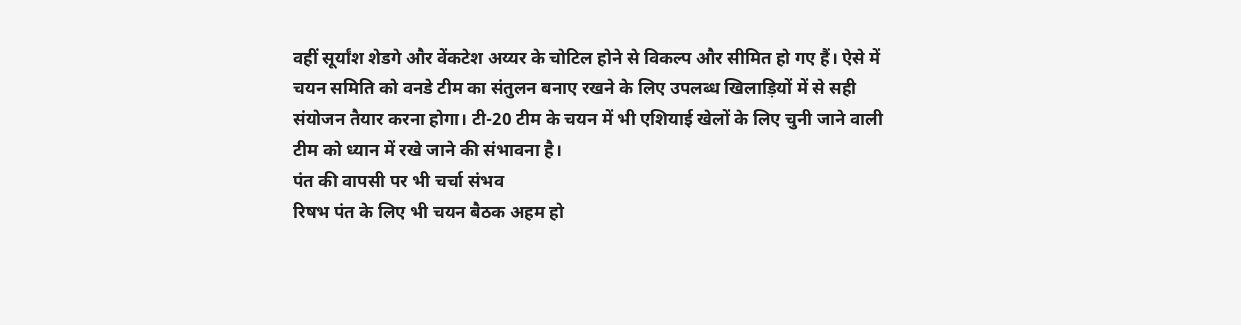वहीं सूर्यांश शेडगे और वेंकटेश अय्यर के चोटिल होने से विकल्प और सीमित हो गए हैं। ऐसे में चयन समिति को वनडे टीम का संतुलन बनाए रखने के लिए उपलब्ध खिलाड़ियों में से सही संयोजन तैयार करना होगा। टी-20 टीम के चयन में भी एशियाई खेलों के लिए चुनी जाने वाली टीम को ध्यान में रखे जाने की संभावना है।
पंत की वापसी पर भी चर्चा संभव
रिषभ पंत के लिए भी चयन बैठक अहम हो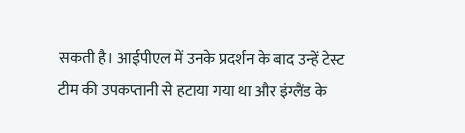सकती है। आईपीएल में उनके प्रदर्शन के बाद उन्हें टेस्ट टीम की उपकप्तानी से हटाया गया था और इंग्लैंड के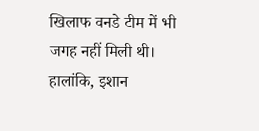खिलाफ वनडे टीम में भी जगह नहीं मिली थी। हालांकि, इशान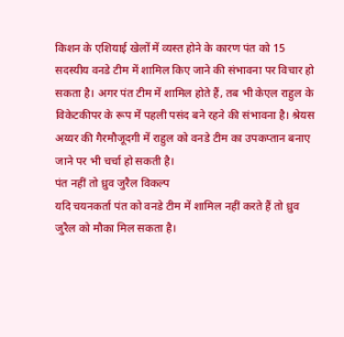किशन के एशियाई खेलों में व्यस्त होने के कारण पंत को 15 सदस्यीय वनडे टीम में शामिल किए जाने की संभावना पर विचार हो सकता है। अगर पंत टीम में शामिल होते हैं, तब भी केएल राहुल के विकेटकीपर के रूप में पहली पसंद बने रहने की संभावना है। श्रेयस अय्यर की गैरमौजूदगी में राहुल को वनडे टीम का उपकप्तान बनाए जाने पर भी चर्चा हो सकती है।
पंत नहीं तो ध्रुव जुरैल विकल्प
यदि चयनकर्ता पंत को वनडे टीम में शामिल नहीं करते हैं तो ध्रुव जुरैल को मौका मिल सकता है।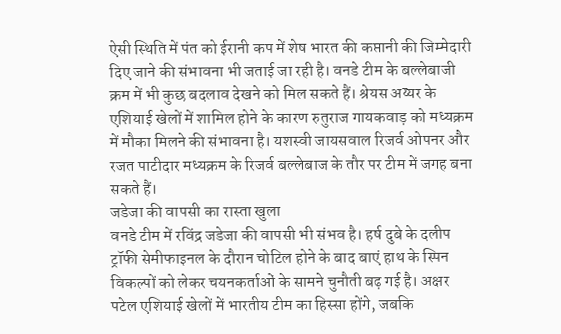ऐसी स्थिति में पंत को ईरानी कप में शेष भारत की कप्तानी की जिम्मेदारी दिए जाने की संभावना भी जताई जा रही है। वनडे टीम के बल्लेबाजी क्रम में भी कुछ बदलाव देखने को मिल सकते हैं। श्रेयस अय्यर के एशियाई खेलों में शामिल होने के कारण रुतुराज गायकवाड़ को मध्यक्रम में मौका मिलने की संभावना है। यशस्वी जायसवाल रिजर्व ओपनर और रजत पाटीदार मध्यक्रम के रिजर्व बल्लेबाज के तौर पर टीम में जगह बना सकते हैं।
जडेजा की वापसी का रास्ता खुला
वनडे टीम में रविंद्र जडेजा की वापसी भी संभव है। हर्ष दुबे के दलीप ट्रॉफी सेमीफाइनल के दौरान चोटिल होने के बाद बाएं हाथ के स्पिन विकल्पों को लेकर चयनकर्ताओं के सामने चुनौती बढ़ गई है। अक्षर पटेल एशियाई खेलों में भारतीय टीम का हिस्सा होंगे, जबकि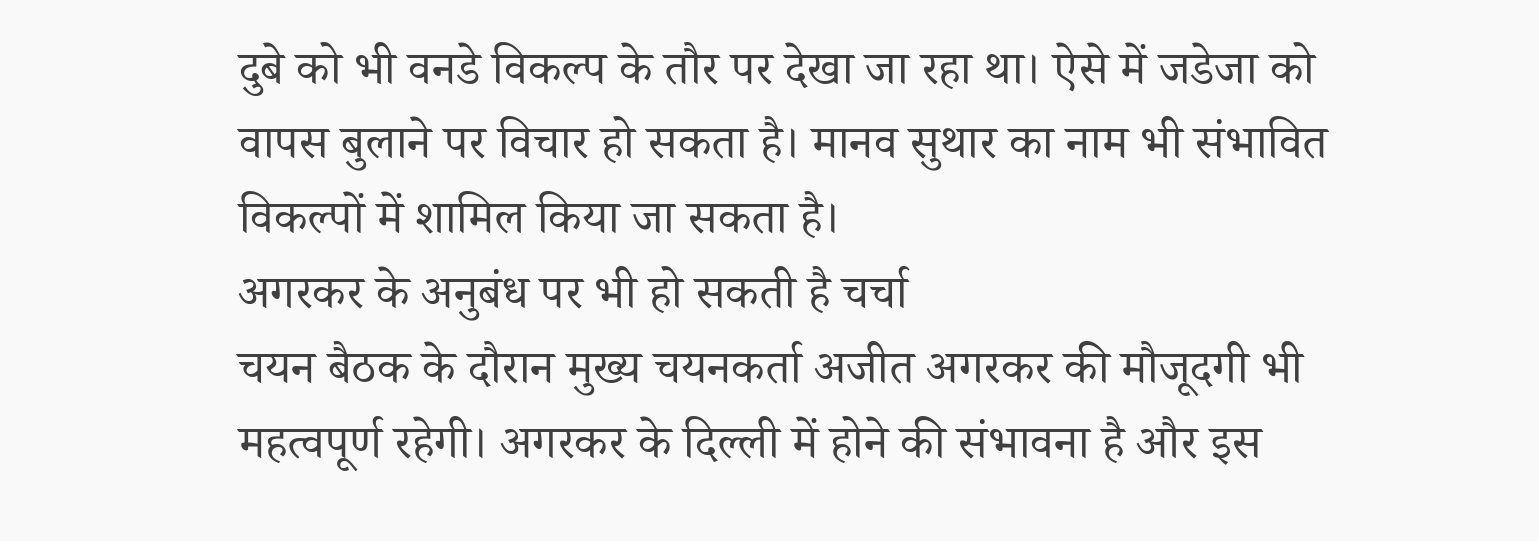दुबे को भी वनडे विकल्प के तौर पर देखा जा रहा था। ऐसे में जडेजा को वापस बुलाने पर विचार हो सकता है। मानव सुथार का नाम भी संभावित विकल्पों में शामिल किया जा सकता है।
अगरकर के अनुबंध पर भी हो सकती है चर्चा
चयन बैठक के दौरान मुख्य चयनकर्ता अजीत अगरकर की मौजूदगी भी महत्वपूर्ण रहेगी। अगरकर के दिल्ली में होने की संभावना है और इस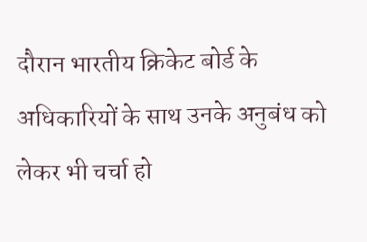दौरान भारतीय क्रिकेट बोर्ड के अधिकारियों के साथ उनके अनुबंध को लेकर भी चर्चा हो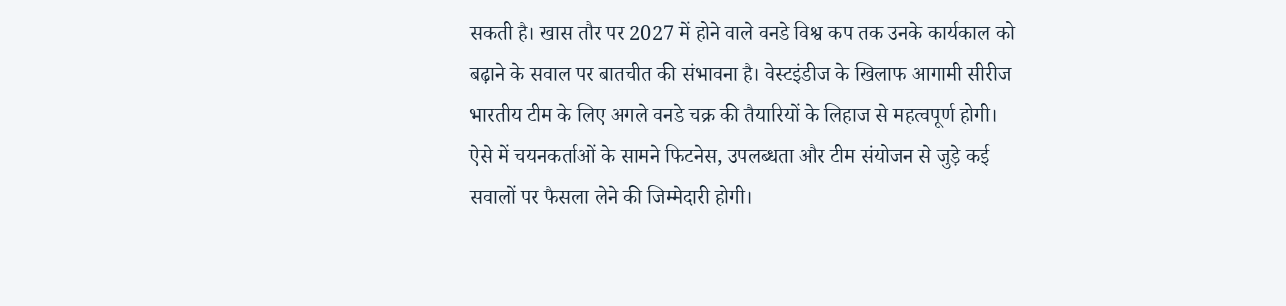सकती है। खास तौर पर 2027 में होने वाले वनडे विश्व कप तक उनके कार्यकाल को बढ़ाने के सवाल पर बातचीत की संभावना है। वेस्टइंडीज के खिलाफ आगामी सीरीज भारतीय टीम के लिए अगले वनडे चक्र की तैयारियों के लिहाज से महत्वपूर्ण होगी। ऐसे में चयनकर्ताओं के सामने फिटनेस, उपलब्धता और टीम संयोजन से जुड़े कई सवालों पर फैसला लेने की जिम्मेदारी होगी।